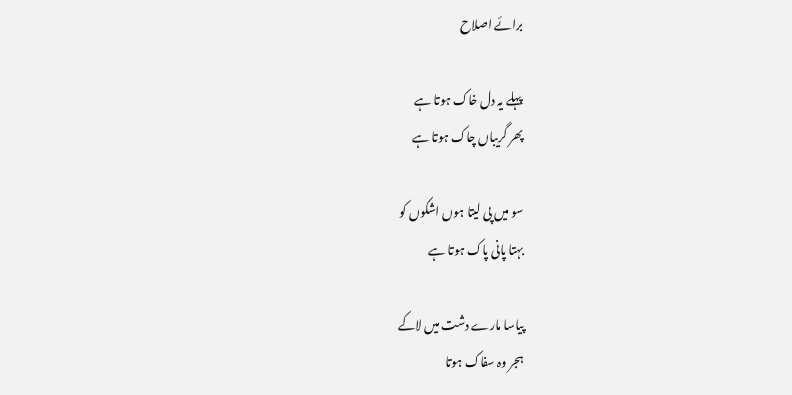برائے اصلاح

پہلے یہ دل خاک ہوتا ہے
پھر گریباں چاک ہوتا ہے

سو میں پی لیتا ہوں اشکوں کو
بہتا پانی پاک ہوتا ہے

پیاسا مارے دشت میں لاکے
ہجر وہ سفاک ہوتا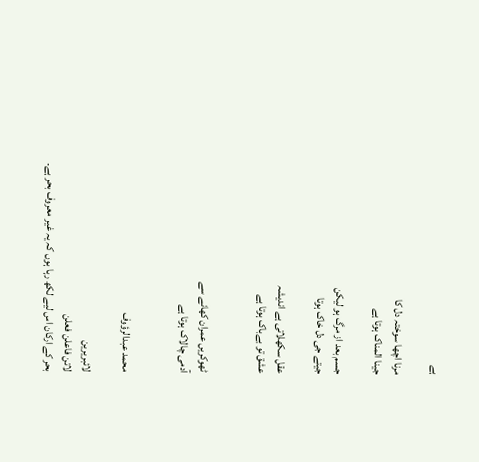ہے

مرنا اچھا سوختہ دل کا
جینا المناک ہوتا ہے

جسم بعد از مرگ ہو لیکن
جیتے جی دل خاک ہوتا

عقل سکھلاتی ہے اندیشہ
عشق تو بےباک ہوتا ہے


ٹھوکریں عمران کھانے سے
آدمی چالاک ہوتا ہے


محمد عبدالرؤوف

لائبریرین
لاتن فاعلن فعلن
بحر کے ارکان اس لیے لکھ رہا ہوں کہ یہ غیر معروف بحر ہے۔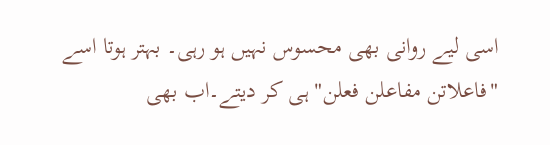اسی لیے روانی بھی محسوس نہیں ہو رہی۔ بہتر ہوتا اسے "فاعلاتن مفاعلن فعلن" ہی کر دیتے۔اب بھی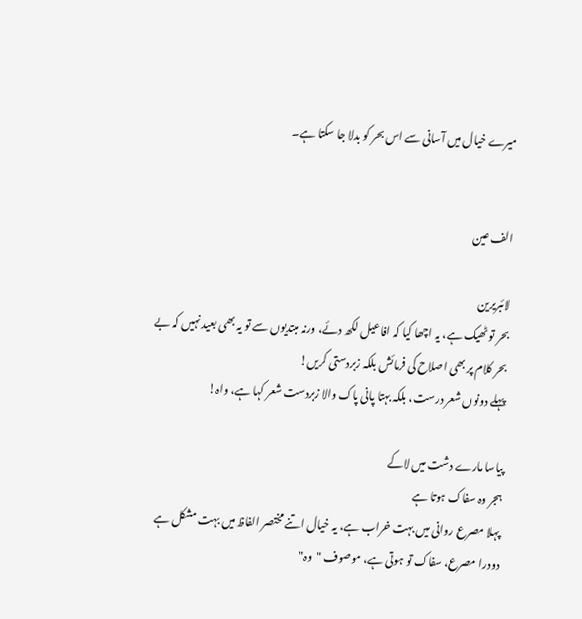میرے خیال میں آسانی سے اس بحر کو بدلا جا سکتا ہے۔


الف عین

لائبریرین
بحر تو ٹھیک ہے، یہ اچھا کیا کہ افاعیل لکھ دئے، ورنہ مبتدیوں سے تو یہ بھی بعید نہیں کہ بے بحر کلام پر بھی اصلاح کی فرمائش بلکہ زبردستی کریں!
پہلے دونوں شعر درست، بلکہ بہتا پانی پاک والا زبردست شعر کہا ہے، واہ!

پیاسا مارے دشت میں لاکے
ہجر وہ سفاک ہوتا ہے
پہلا مصرع روانی میں بہت خراب ہے، یہ خیال اتنے مختصر الفاظ میں بہت مشکل ہے
دودرا مصرع، سفاک تو ہوتی ہے، موصوف "وہ"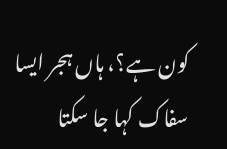کون ہے؟، ہاں ہجر ایسا سفاک کہا جا سکتا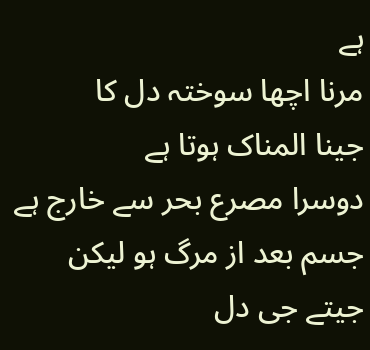ہے
مرنا اچھا سوختہ دل کا
جینا المناک ہوتا ہے
دوسرا مصرع بحر سے خارج ہے
جسم بعد از مرگ ہو لیکن
جیتے جی دل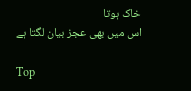خاک ہوتا
اس میں بھی عجز بیان لگتا ہے

Top